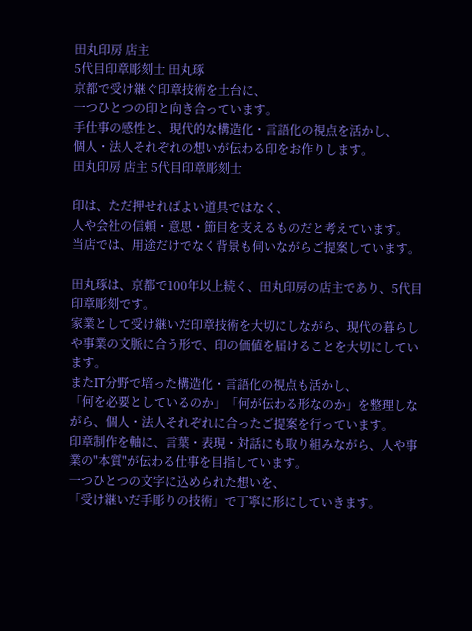田丸印房 店主
5代目印章彫刻士 田丸琢
京都で受け継ぐ印章技術を土台に、
一つひとつの印と向き合っています。
手仕事の感性と、現代的な構造化・言語化の視点を活かし、
個人・法人それぞれの想いが伝わる印をお作りします。
田丸印房 店主 5代目印章彫刻士

印は、ただ押せればよい道具ではなく、
人や会社の信頼・意思・節目を支えるものだと考えています。
当店では、用途だけでなく背景も伺いながらご提案しています。

田丸琢は、京都で100年以上続く、田丸印房の店主であり、5代目印章彫刻です。
家業として受け継いだ印章技術を大切にしながら、現代の暮らしや事業の文脈に合う形で、印の価値を届けることを大切にしています。
またIT分野で培った構造化・言語化の視点も活かし、
「何を必要としているのか」「何が伝わる形なのか」を整理しながら、個人・法人それぞれに合ったご提案を行っています。
印章制作を軸に、言葉・表現・対話にも取り組みながら、人や事業の"本質"が伝わる仕事を目指しています。
一つひとつの文字に込められた想いを、
「受け継いだ手彫りの技術」で丁寧に形にしていきます。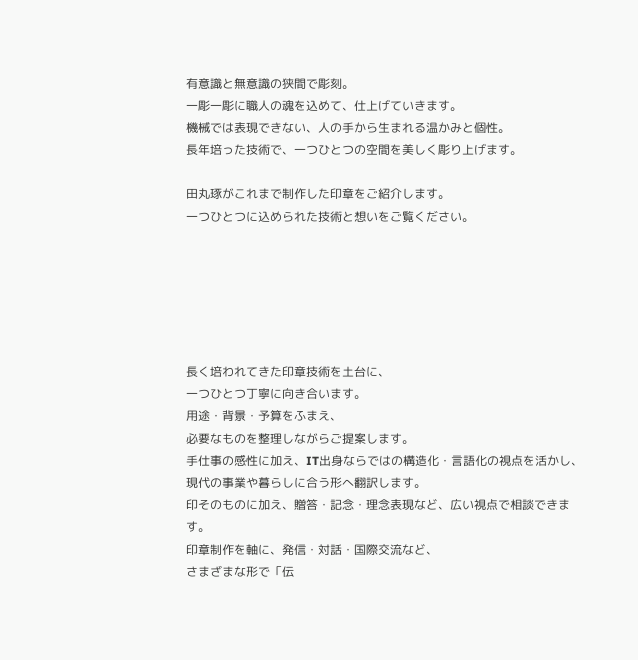有意識と無意識の狭間で彫刻。
一彫一彫に職人の魂を込めて、仕上げていきます。
機械では表現できない、人の手から生まれる温かみと個性。
長年培った技術で、一つひとつの空間を美しく彫り上げます。

田丸琢がこれまで制作した印章をご紹介します。
一つひとつに込められた技術と想いをご覧ください。






長く培われてきた印章技術を土台に、
一つひとつ丁寧に向き合います。
用途・背景・予算をふまえ、
必要なものを整理しながらご提案します。
手仕事の感性に加え、IT出身ならではの構造化・言語化の視点を活かし、現代の事業や暮らしに合う形へ翻訳します。
印そのものに加え、贈答・記念・理念表現など、広い視点で相談できます。
印章制作を軸に、発信・対話・国際交流など、
さまざまな形で「伝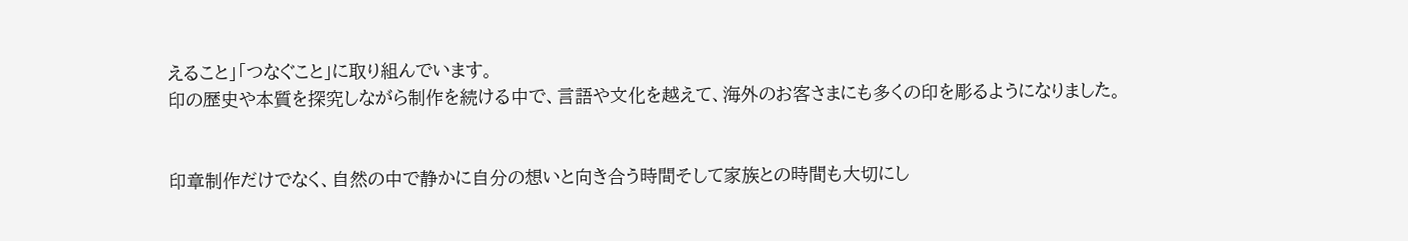えること」「つなぐこと」に取り組んでいます。
印の歴史や本質を探究しながら制作を続ける中で、言語や文化を越えて、海外のお客さまにも多くの印を彫るようになりました。


印章制作だけでなく、自然の中で静かに自分の想いと向き合う時間そして家族との時間も大切にし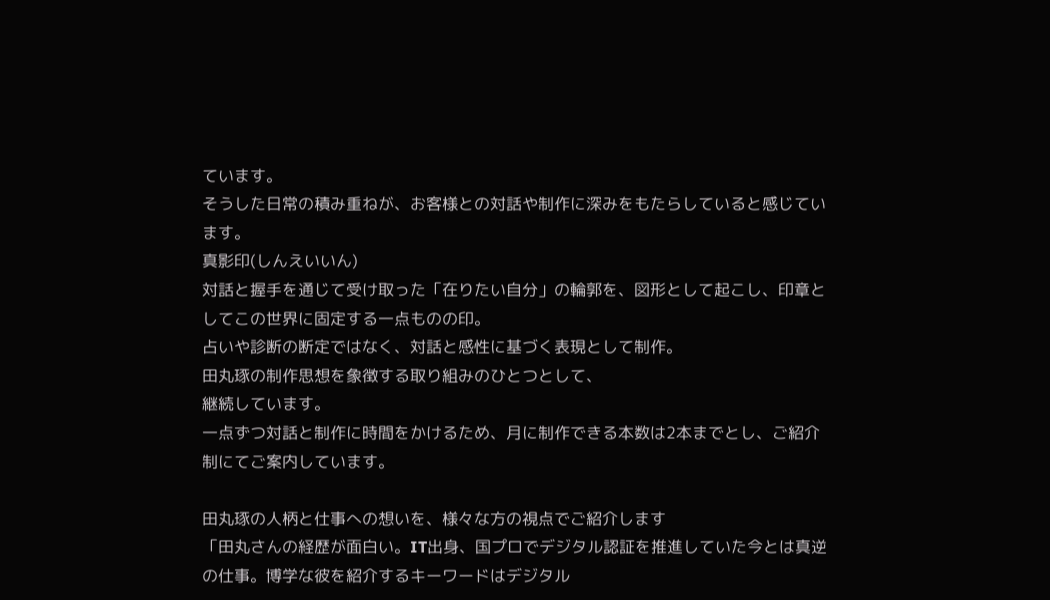ています。
そうした日常の積み重ねが、お客様との対話や制作に深みをもたらしていると感じています。
真影印(しんえいいん)
対話と握手を通じて受け取った「在りたい自分」の輪郭を、図形として起こし、印章としてこの世界に固定する一点ものの印。
占いや診断の断定ではなく、対話と感性に基づく表現として制作。
田丸琢の制作思想を象徴する取り組みのひとつとして、
継続しています。
一点ずつ対話と制作に時間をかけるため、月に制作できる本数は2本までとし、ご紹介制にてご案内しています。

田丸琢の人柄と仕事への想いを、様々な方の視点でご紹介します
「田丸さんの経歴が面白い。IT出身、国プロでデジタル認証を推進していた今とは真逆の仕事。博学な彼を紹介するキーワードはデジタル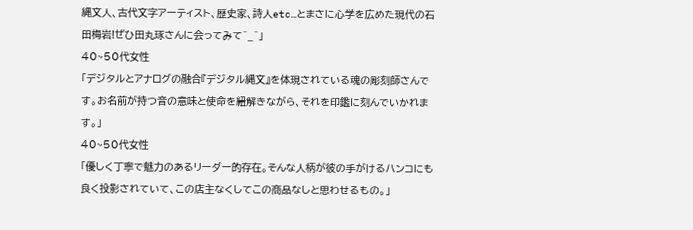縄文人、古代文字アーティスト、歴史家、詩人etc…とまさに心学を広めた現代の石田梅岩!ぜひ田丸琢さんに会ってみて^_^」
40~50代女性
「デジタルとアナログの融合『デジタル縄文』を体現されている魂の彫刻師さんです。お名前が持つ音の意味と使命を紐解きながら、それを印鑑に刻んでいかれます。」
40~50代女性
「優しく丁寧で魅力のあるリーダー的存在。そんな人柄が彼の手がけるハンコにも良く投影されていて、この店主なくしてこの商品なしと思わせるもの。」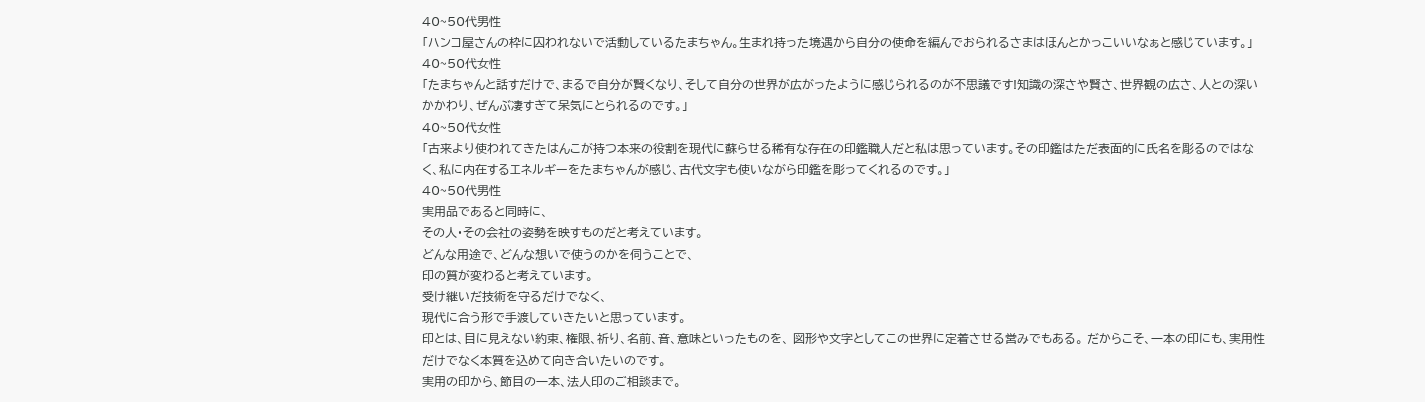40~50代男性
「ハンコ屋さんの枠に囚われないで活動しているたまちゃん。生まれ持った境遇から自分の使命を編んでおられるさまはほんとかっこいいなぁと感じています。」
40~50代女性
「たまちゃんと話すだけで、まるで自分が賢くなり、そして自分の世界が広がったように感じられるのが不思議です!知識の深さや賢さ、世界観の広さ、人との深いかかわり、ぜんぶ凄すぎて呆気にとられるのです。」
40~50代女性
「古来より使われてきたはんこが持つ本来の役割を現代に蘇らせる稀有な存在の印鑑職人だと私は思っています。その印鑑はただ表面的に氏名を彫るのではなく、私に内在するエネルギーをたまちゃんが感じ、古代文字も使いながら印鑑を彫ってくれるのです。」
40~50代男性
実用品であると同時に、
その人・その会社の姿勢を映すものだと考えています。
どんな用途で、どんな想いで使うのかを伺うことで、
印の質が変わると考えています。
受け継いだ技術を守るだけでなく、
現代に合う形で手渡していきたいと思っています。
印とは、目に見えない約束、権限、祈り、名前、音、意味といったものを、 図形や文字としてこの世界に定着させる営みでもある。 だからこそ、一本の印にも、実用性だけでなく本質を込めて向き合いたいのです。
実用の印から、節目の一本、法人印のご相談まで。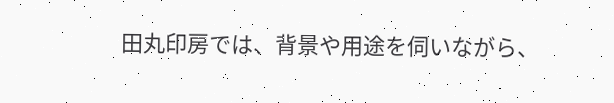田丸印房では、背景や用途を伺いながら、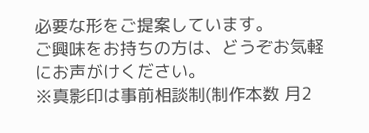必要な形をご提案しています。
ご興味をお持ちの方は、どうぞお気軽にお声がけください。
※真影印は事前相談制(制作本数 月2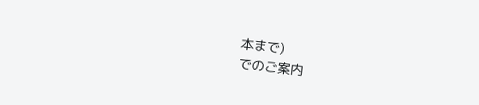本まで)
でのご案内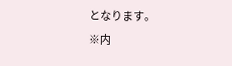となります。
※内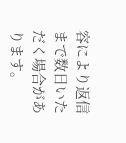容により返信まで数日いただく場合があります。